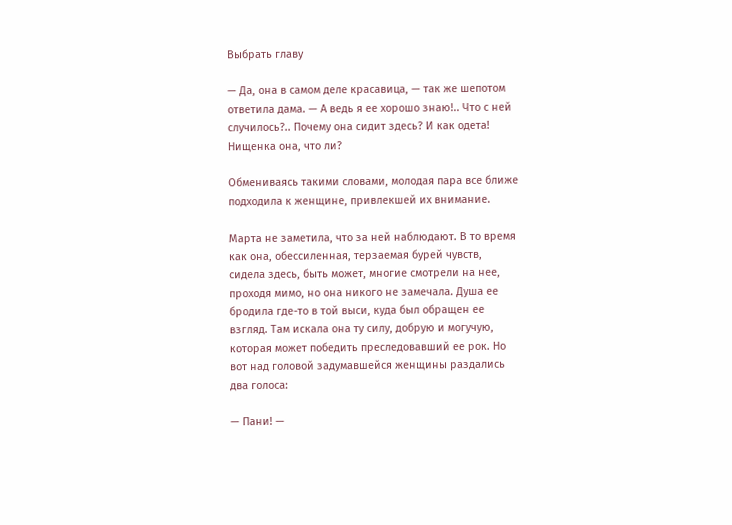Выбрать главу

— Да, она в самом деле красавица, — так же шепотом ответила дама. — А ведь я ее хорошо знаю!.. Что с ней случилось?.. Почему она сидит здесь? И как одета! Нищенка она, что ли?

Обмениваясь такими словами, молодая пара все ближе подходила к женщине, привлекшей их внимание.

Марта не заметила, что за ней наблюдают. В то время как она, обессиленная, терзаемая бурей чувств, сидела здесь, быть может, многие смотрели на нее, проходя мимо, но она никого не замечала. Душа ее бродила где-то в той выси, куда был обращен ее взгляд. Там искала она ту силу, добрую и могучую, которая может победить преследовавший ее рок. Но вот над головой задумавшейся женщины раздались два голоса:

— Пани! —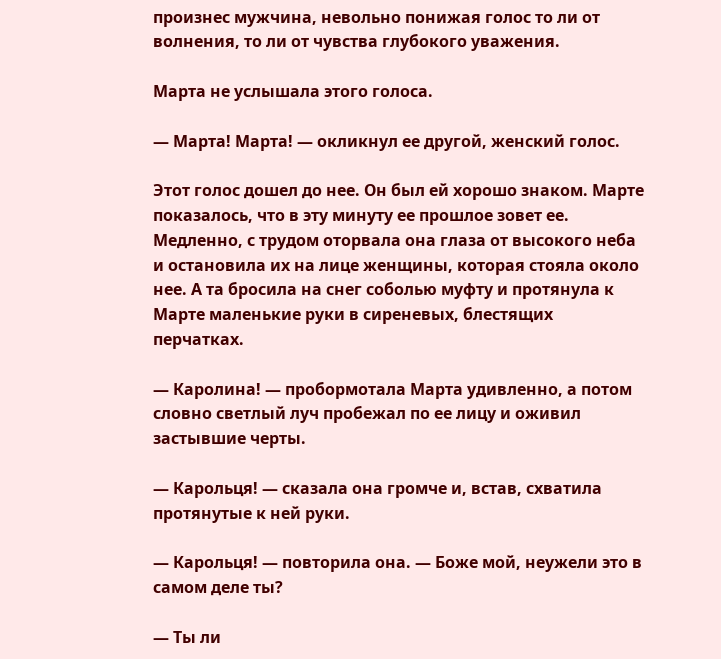произнес мужчина, невольно понижая голос то ли от волнения, то ли от чувства глубокого уважения.

Марта не услышала этого голоса.

— Марта! Марта! — окликнул ее другой, женский голос.

Этот голос дошел до нее. Он был ей хорошо знаком. Марте показалось, что в эту минуту ее прошлое зовет ее. Медленно, с трудом оторвала она глаза от высокого неба и остановила их на лице женщины, которая стояла около нее. А та бросила на снег соболью муфту и протянула к Марте маленькие руки в сиреневых, блестящих перчатках.

— Каролина! — пробормотала Марта удивленно, а потом словно светлый луч пробежал по ее лицу и оживил застывшие черты.

— Карольця! — сказала она громче и, встав, схватила протянутые к ней руки.

— Карольця! — повторила она. — Боже мой, неужели это в самом деле ты?

— Ты ли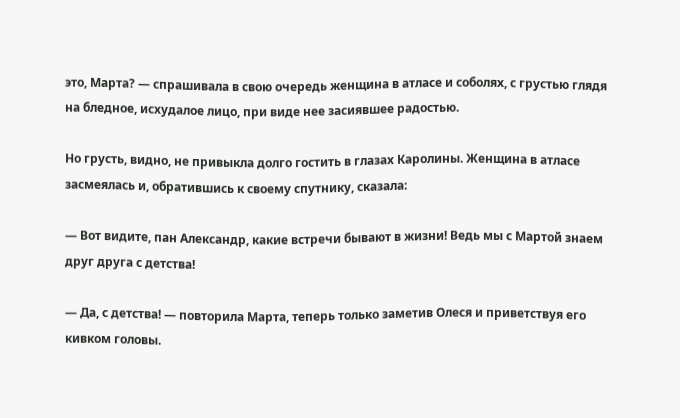это, Марта? — спрашивала в свою очередь женщина в атласе и соболях, с грустью глядя на бледное, исхудалое лицо, при виде нее засиявшее радостью.

Но грусть, видно, не привыкла долго гостить в глазах Каролины. Женщина в атласе засмеялась и, обратившись к своему спутнику, сказала:

— Вот видите, пан Александр, какие встречи бывают в жизни! Ведь мы с Мартой знаем друг друга с детства!

— Да, с детства! — повторила Марта, теперь только заметив Олеся и приветствуя его кивком головы.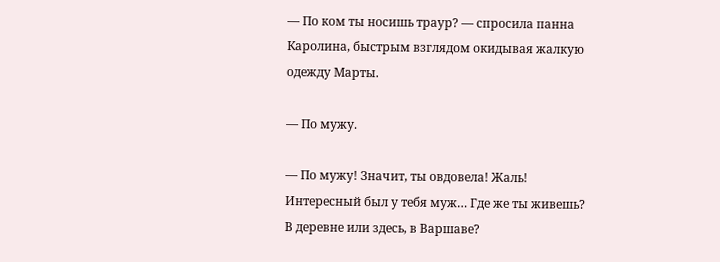— По ком ты носишь траур? — спросила панна Каролина, быстрым взглядом окидывая жалкую одежду Марты.

— По мужу.

— По мужу! Значит, ты овдовела! Жаль! Интересный был у тебя муж… Где же ты живешь? В деревне или здесь, в Варшаве?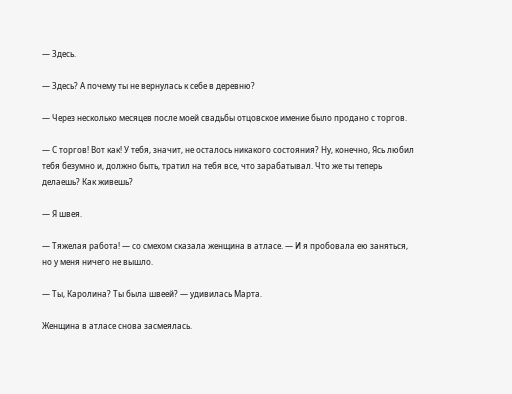— Здесь.

— Здесь? А почему ты не вернулась к себе в деревню?

— Через несколько месяцев после моей свадьбы отцовское имение было продано с торгов.

— С торгов! Вот как! У тебя, значит, не осталось никакого состояния? Ну, конечно, Ясь любил тебя безумно и, должно быть, тратил на тебя все, что зарабатывал. Что же ты теперь делаешь? Как живешь?

— Я швея.

— Тяжелая работа! — со смехом сказала женщина в атласе. — И я пробовала ею заняться, но у меня ничего не вышло.

— Ты, Каролина? Ты была швеей? — удивилась Марта.

Женщина в атласе снова засмеялась.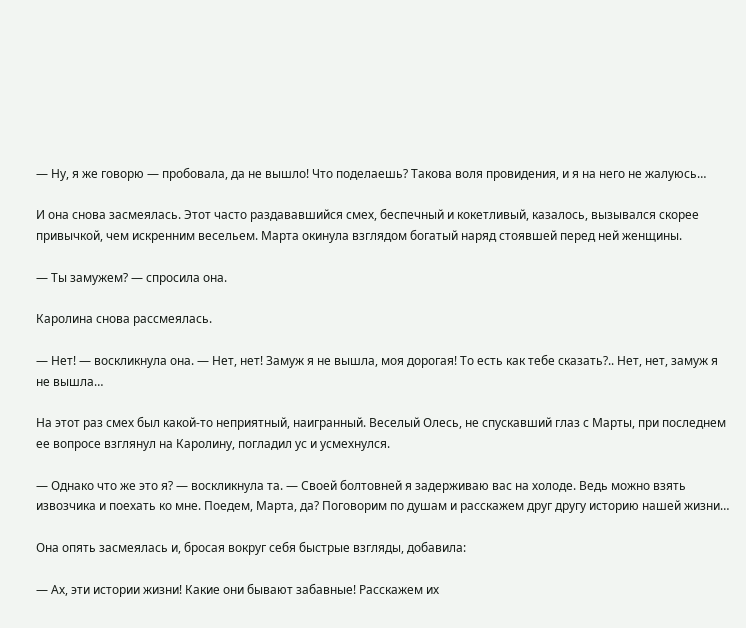— Ну, я же говорю — пробовала, да не вышло! Что поделаешь? Такова воля провидения, и я на него не жалуюсь…

И она снова засмеялась. Этот часто раздававшийся смех, беспечный и кокетливый, казалось, вызывался скорее привычкой, чем искренним весельем. Марта окинула взглядом богатый наряд стоявшей перед ней женщины.

— Ты замужем? — спросила она.

Каролина снова рассмеялась.

— Нет! — воскликнула она. — Нет, нет! Замуж я не вышла, моя дорогая! То есть как тебе сказать?.. Нет, нет, замуж я не вышла…

На этот раз смех был какой-то неприятный, наигранный. Веселый Олесь, не спускавший глаз с Марты, при последнем ее вопросе взглянул на Каролину, погладил ус и усмехнулся.

— Однако что же это я? — воскликнула та. — Своей болтовней я задерживаю вас на холоде. Ведь можно взять извозчика и поехать ко мне. Поедем, Марта, да? Поговорим по душам и расскажем друг другу историю нашей жизни…

Она опять засмеялась и, бросая вокруг себя быстрые взгляды, добавила:

— Ах, эти истории жизни! Какие они бывают забавные! Расскажем их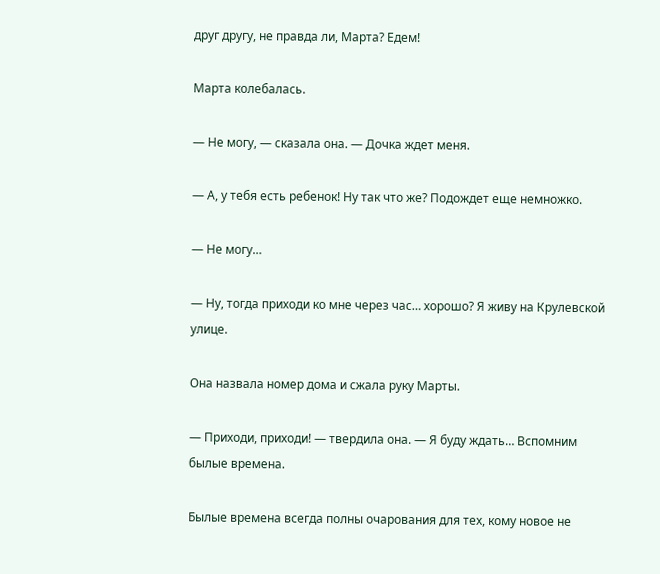друг другу, не правда ли, Марта? Едем!

Марта колебалась.

— Не могу, — сказала она. — Дочка ждет меня.

— А, у тебя есть ребенок! Ну так что же? Подождет еще немножко.

— Не могу…

— Ну, тогда приходи ко мне через час… хорошо? Я живу на Крулевской улице.

Она назвала номер дома и сжала руку Марты.

— Приходи, приходи! — твердила она. — Я буду ждать… Вспомним былые времена.

Былые времена всегда полны очарования для тех, кому новое не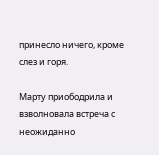принесло ничего, кроме слез и горя.

Марту приободрила и взволновала встреча с неожиданно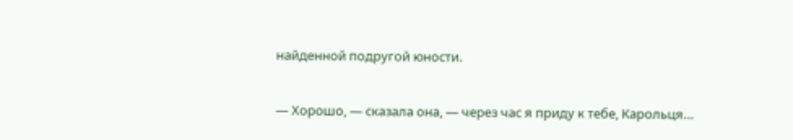найденной подругой юности.

— Хорошо, — сказала она, — через час я приду к тебе, Карольця…